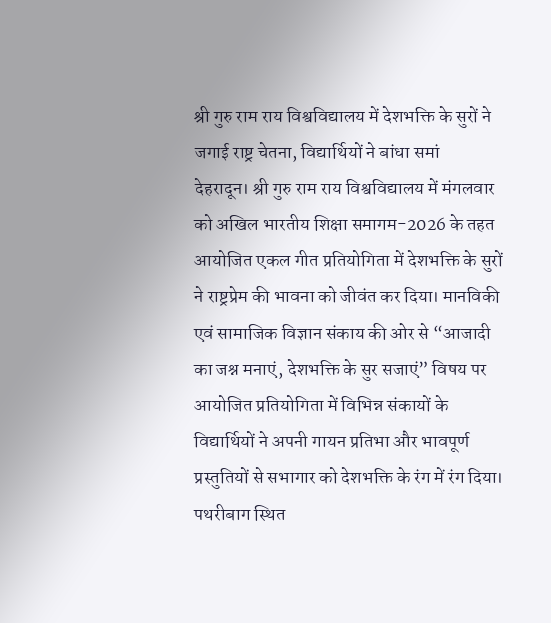श्री गुरु राम राय विश्वविद्यालय में देशभक्ति के सुरों ने जगाई राष्ट्र चेतना, विद्यार्थियों ने बांधा समां
देहरादून। श्री गुरु राम राय विश्वविद्यालय में मंगलवार को अखिल भारतीय शिक्षा समागम-2026 के तहत आयोजित एकल गीत प्रतियोगिता में देशभक्ति के सुरों ने राष्ट्रप्रेम की भावना को जीवंत कर दिया। मानविकी एवं सामाजिक विज्ञान संकाय की ओर से “आजादी का जश्न मनाएं, देशभक्ति के सुर सजाएं” विषय पर आयोजित प्रतियोगिता में विभिन्न संकायों के विद्यार्थियों ने अपनी गायन प्रतिभा और भावपूर्ण प्रस्तुतियों से सभागार को देशभक्ति के रंग में रंग दिया।
पथरीबाग स्थित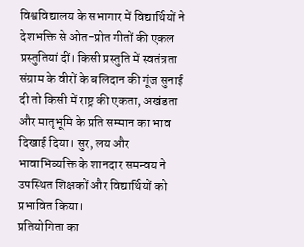विश्वविद्यालय के सभागार में विद्यार्थियों ने देशभक्ति से ओत-प्रोत गीतों की एकल प्रस्तुतियां दीं। किसी प्रस्तुति में स्वतंत्रता संग्राम के वीरों के बलिदान की गूंज सुनाई दी तो किसी में राष्ट्र की एकता, अखंडता और मातृभूमि के प्रति सम्मान का भाव दिखाई दिया। सुर, लय और भावाभिव्यक्ति के शानदार समन्वय ने उपस्थित शिक्षकों और विद्यार्थियों को प्रभावित किया।
प्रतियोगिता का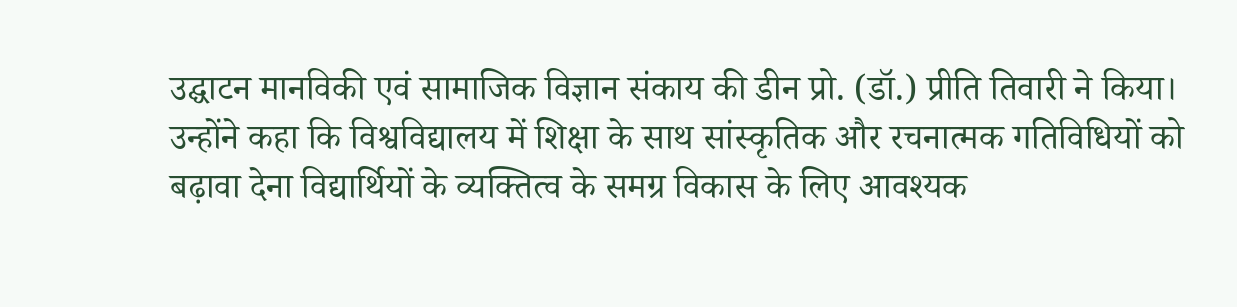उद्घाटन मानविकी एवं सामाजिक विज्ञान संकाय की डीन प्रो. (डॉ.) प्रीति तिवारी ने किया। उन्होंने कहा कि विश्वविद्यालय में शिक्षा के साथ सांस्कृतिक और रचनात्मक गतिविधियों को बढ़ावा देना विद्यार्थियों के व्यक्तित्व के समग्र विकास के लिए आवश्यक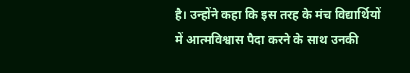है। उन्होंने कहा कि इस तरह के मंच विद्यार्थियों में आत्मविश्वास पैदा करने के साथ उनकी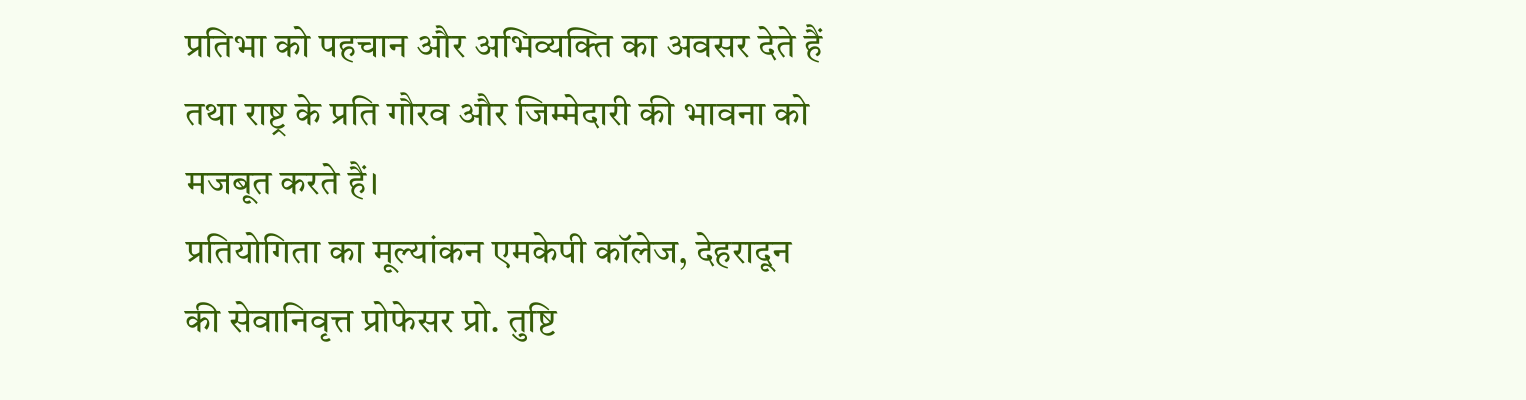प्रतिभा को पहचान और अभिव्यक्ति का अवसर देते हैं तथा राष्ट्र के प्रति गौरव और जिम्मेदारी की भावना को मजबूत करते हैं।
प्रतियोगिता का मूल्यांकन एमकेपी कॉलेज, देहरादून की सेवानिवृत्त प्रोफेसर प्रो. तुष्टि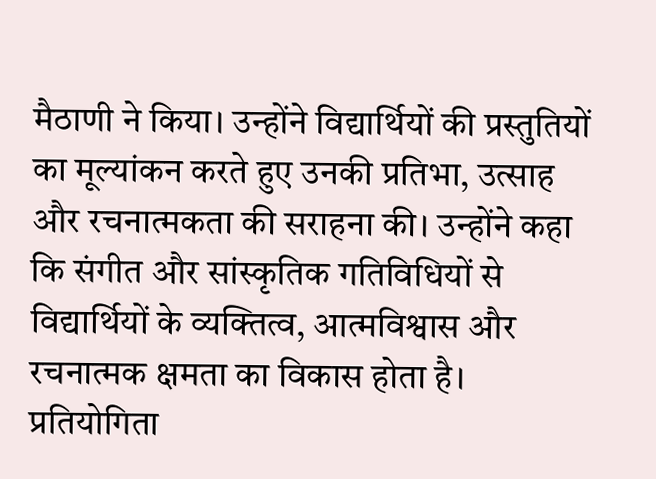मैठाणी ने किया। उन्होंने विद्यार्थियों की प्रस्तुतियों का मूल्यांकन करते हुए उनकी प्रतिभा, उत्साह और रचनात्मकता की सराहना की। उन्होंने कहा कि संगीत और सांस्कृतिक गतिविधियों से विद्यार्थियों के व्यक्तित्व, आत्मविश्वास और रचनात्मक क्षमता का विकास होता है।
प्रतियोगिता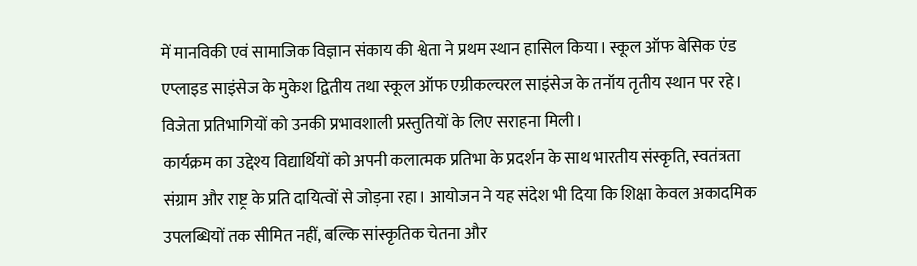में मानविकी एवं सामाजिक विज्ञान संकाय की श्वेता ने प्रथम स्थान हासिल किया। स्कूल ऑफ बेसिक एंड एप्लाइड साइंसेज के मुकेश द्वितीय तथा स्कूल ऑफ एग्रीकल्चरल साइंसेज के तनॉय तृतीय स्थान पर रहे। विजेता प्रतिभागियों को उनकी प्रभावशाली प्रस्तुतियों के लिए सराहना मिली।
कार्यक्रम का उद्देश्य विद्यार्थियों को अपनी कलात्मक प्रतिभा के प्रदर्शन के साथ भारतीय संस्कृति, स्वतंत्रता संग्राम और राष्ट्र के प्रति दायित्वों से जोड़ना रहा। आयोजन ने यह संदेश भी दिया कि शिक्षा केवल अकादमिक उपलब्धियों तक सीमित नहीं, बल्कि सांस्कृतिक चेतना और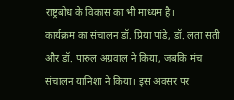राष्ट्रबोध के विकास का भी माध्यम है।
कार्यक्रम का संचालन डॉ. प्रिया पांडे, डॉ. लता सती और डॉ. पारुल अग्रवाल ने किया, जबकि मंच संचालन यानिशा ने किया। इस अवसर पर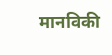मानविकी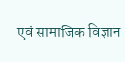एवं सामाजिक विज्ञान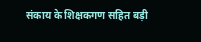संकाय के शिक्षकगण सहित बड़ी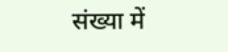संख्या में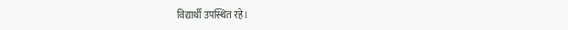विद्यार्थी उपस्थित रहे।